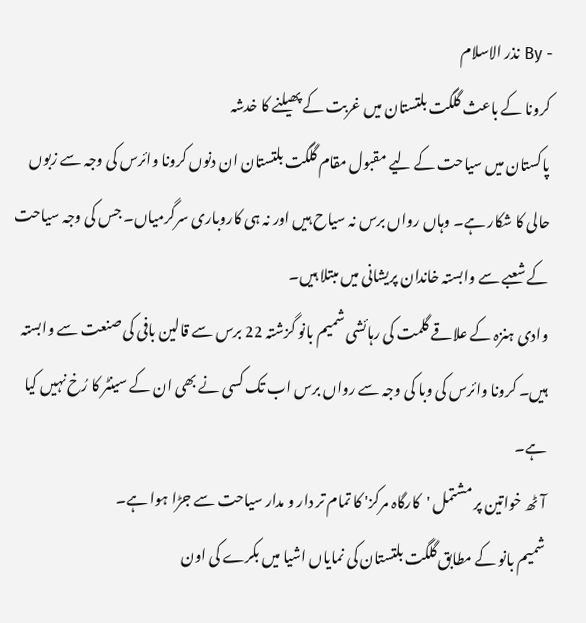- By نذر الاسلام
کرونا کے باعث گلگت بلتستان میں غربت کے پھیلنے کا خدشہ
پاکستان میں سیاحت کے لیے مقبول مقام گلگت بلتستان ان دنوں کرونا وائرس کی وجہ سے زبوں حالی کا شکار ہے۔ وہاں رواں برس نہ سیاح ہیں اور نہ ہی کاروباری سرگرمیاں۔ جس کی وجہ سیاحت کے شعبے سے وابستہ خاندان پریشانی میں مبتلا ہیں۔
وادی ہنزہ کے علاقے گلمت کی رہائشی شميم بانو گزشتہ 22 برس سے قالين بافی کی صنعت سے وابستہ ہيں۔ کرونا وائرس کی وبا کی وجہ سے رواں برس اب تک کسی نے بھی ان کے سینٹر کا رُخ نہيں کيا ہے۔
آٹھ خواتين پر مشتمل 'کارگاہ مرکز' کا تمام تر دار و مدار سياحت سے جڑا ہوا ہے۔
شميم بانو کے مطابق گلگت بلتستان کی نماياں اشيا ميں بکرے کی اون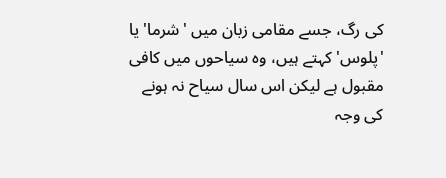کی رگ، جسے مقامی زبان ميں 'شرما' يا 'پلوس' کہتے ہيں، وہ سياحوں ميں کافی مقبول ہے لیکن اس سال سیاح نہ ہونے کی وجہ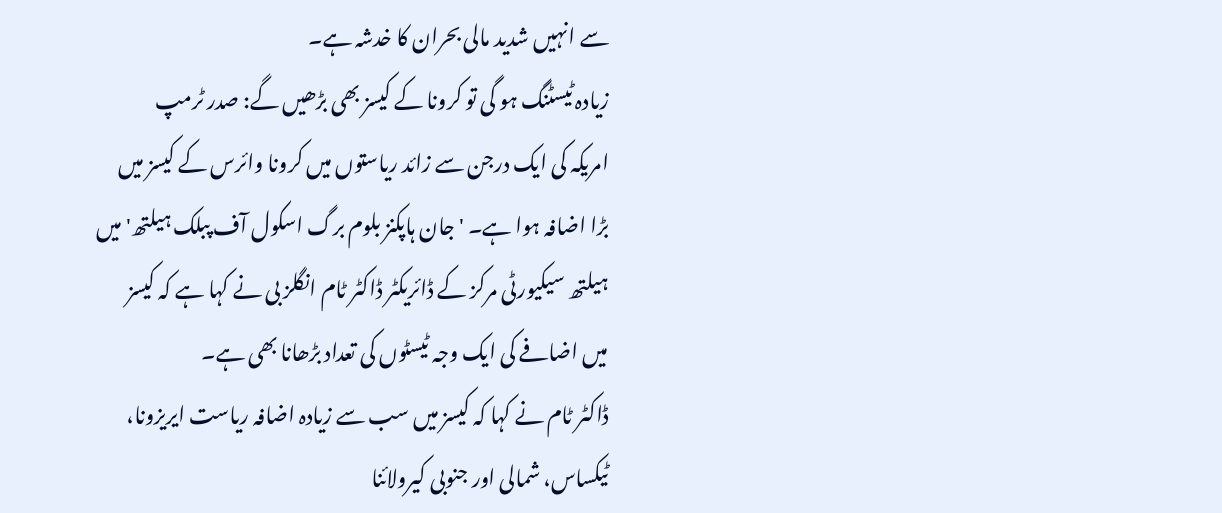سے انہیں شديد مالی بحران کا خدشہ ہے۔
زیادہ ٹیسٹنگ ہو گی تو کرونا کے کیسز بھی بڑھیں گے: صدر ٹرمپ
امریکہ کی ایک درجن سے زائد ریاستوں میں کرونا وائرس کے کیسز میں بڑا اضافہ ہوا ہے۔ 'جان ہاپکنز بلوم برگ اسکول آف پبلک ہیلتھ' میں ہیلتھ سیکیورٹی مرکز کے ڈائریکٹر ڈاکٹر ٹام انگلز بی نے کہا ہے کہ کیسز میں اضافے کی ایک وجہ ٹیسٹوں کی تعداد بڑھانا بھی ہے۔
ڈاکٹر ٹام نے کہا کہ کیسز میں سب سے زیادہ اضافہ ریاست ایریزونا، ٹیکساس، شمالی اور جنوبی کیرولائنا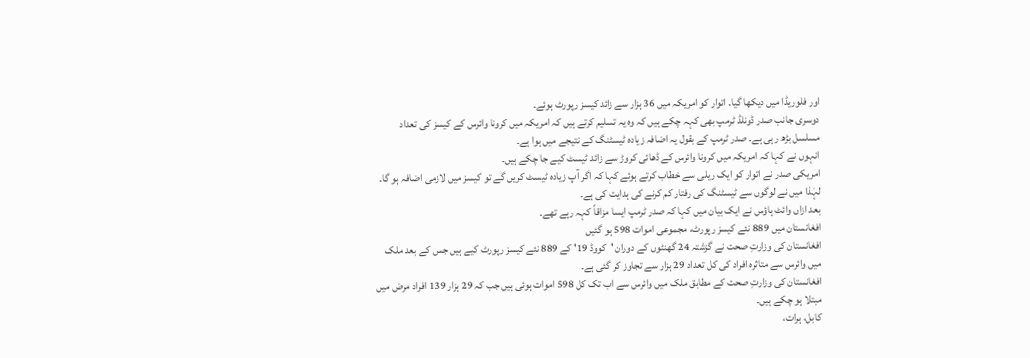اور فلوریڈا میں دیکھا گیا۔ اتوار کو امریکہ میں 36 ہزار سے زائد کیسز رپورٹ ہوئے۔
دوسری جانب صدر ڈونلڈ ٹرمپ بھی کہہ چکے ہیں کہ وہ یہ تسلیم کرتے ہیں کہ امریکہ میں کرونا وائرس کے کیسز کی تعداد مسلسل بڑھ رہی ہے۔ صدر ٹرمپ کے بقول یہ اضافہ زیادہ ٹیسٹنگ کے نتیجے میں ہوا ہے۔
انہوں نے کہا کہ امریکہ میں کرونا وائرس کے ڈھائی کروڑ سے زائد ٹیسٹ کیے جا چکے ہیں۔
امریکی صدر نے اتوار کو ایک ریلی سے خطاب کرتے ہوئے کہا کہ اگر آپ زیادہ ٹیسٹ کریں گے تو کیسز میں لازمی اضافہ ہو گا۔ لہٰذا میں نے لوگوں سے ٹیسٹنگ کی رفتار کم کرنے کی ہدایت کی ہے۔
بعد ازاں وائٹ ہاؤس نے ایک بیان میں کہا کہ صدر ٹرمپ ایسا مزاقاً کہہ رہے تھے۔
افغانستان میں 889 نئے کیسز رپورٹ، مجموعی اموات 598 ہو گئیں
افغانستان کی وزارتِ صحت نے گزشتہ 24 گھنٹوں کے دوران 'کووڈ 19' کے 889 نئے کیسز رپورٹ کیے ہیں جس کے بعد ملک میں وائرس سے متاثرہ افراد کی کل تعداد 29 ہزار سے تجاوز کر گئی ہے۔
افغانستان کی وزارتِ صحت کے مطابق ملک میں وائرس سے اب تک کل 598 اموات ہوئی ہیں جب کہ 29 ہزار 139 افراد مرض میں مبتلا ہو چکے ہیں۔
کابل، ہرات،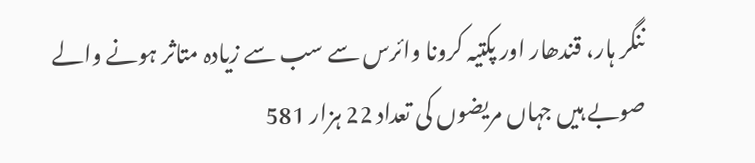ننگر ہار، قندھار اور پکتیہ کرونا وائرس سے سب سے زیادہ متاثر ہونے والے صوبے ہیں جہاں مریضوں کی تعداد 22 ہزار 581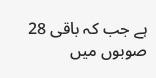ہے جب کہ باقی 28 صوبوں میں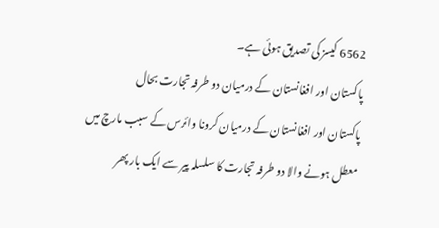6562 کیسز کی تصدیق ہوئی ہے۔
پاکستان اور افغانستان کے درمیان دو طرفہ تجارت بحال
پاکستان اور افغانستان کے درمیان کرونا وائرس کے سبب مارچ میں معطل ہونے والا دو طرفہ تجارت کا سلسلہ پیر سے ایک بار پھر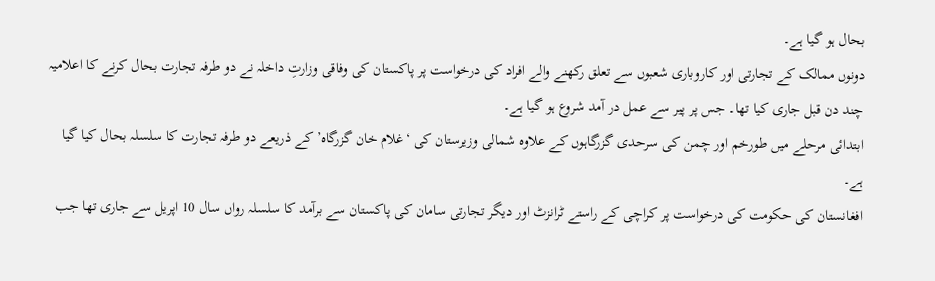بحال ہو گیا ہے۔
دونوں ممالک کے تجارتی اور کاروباری شعبوں سے تعلق رکھنے والے افراد کی درخواست پر پاکستان کی وفاقی وزارتِ داخلہ نے دو طرفہ تجارت بحال کرنے کا اعلامیہ چند دن قبل جاری کیا تھا۔ جس پر پیر سے عمل در آمد شروع ہو گیا ہے۔
ابتدائی مرحلے میں طورخم اور چمن کی سرحدی گزرگاہوں کے علاوہ شمالی وزیرستان کی ‘غلام خان گزرگاہ’ کے ذریعے دو طرفہ تجارت کا سلسلہ بحال کیا گیا ہے۔
افغانستان کی حکومت کی درخواست پر کراچی کے راستے ٹرانزٹ اور دیگر تجارتی سامان کی پاکستان سے برآمد کا سلسلہ رواں سال 10 اپریل سے جاری تھا جب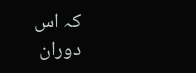کہ اس دوران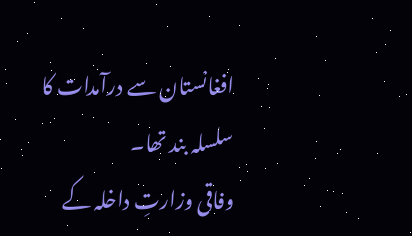افغانستان سے درآمدات کا سلسلہ بند تھا۔
وفاقی وزارتِ داخلہ کے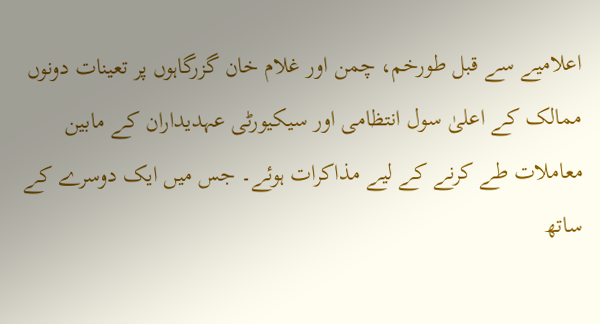اعلامیے سے قبل طورخم، چمن اور غلام خان گزرگاہوں پر تعینات دونوں ممالک کے اعلیٰ سول انتظامی اور سیکیورٹی عہدیداران کے مابین معاملات طے کرنے کے لیے مذاکرات ہوئے۔ جس میں ایک دوسرے کے ساتھ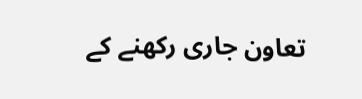تعاون جاری رکھنے کے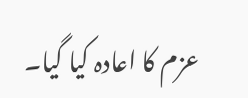عزم کا اعادہ کیا گیا۔